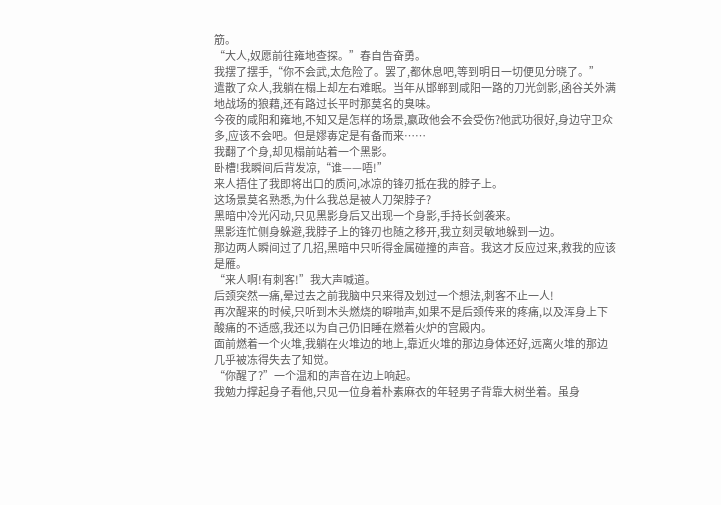筋。
“大人,奴愿前往雍地查探。”春自告奋勇。
我摆了摆手,“你不会武,太危险了。罢了,都休息吧,等到明日一切便见分晓了。”
遣散了众人,我躺在榻上却左右难眠。当年从邯郸到咸阳一路的刀光剑影,函谷关外满地战场的狼藉,还有路过长平时那莫名的臭味。
今夜的咸阳和雍地,不知又是怎样的场景,嬴政他会不会受伤?他武功很好,身边守卫众多,应该不会吧。但是嫪毐定是有备而来……
我翻了个身,却见榻前站着一个黑影。
卧槽!我瞬间后背发凉,“谁——唔!”
来人捂住了我即将出口的质问,冰凉的锋刃抵在我的脖子上。
这场景莫名熟悉,为什么我总是被人刀架脖子?
黑暗中冷光闪动,只见黑影身后又出现一个身影,手持长剑袭来。
黑影连忙侧身躲避,我脖子上的锋刃也随之移开,我立刻灵敏地躲到一边。
那边两人瞬间过了几招,黑暗中只听得金属碰撞的声音。我这才反应过来,救我的应该是雁。
“来人啊!有刺客!”我大声喊道。
后颈突然一痛,晕过去之前我脑中只来得及划过一个想法,刺客不止一人!
再次醒来的时候,只听到木头燃烧的噼啪声,如果不是后颈传来的疼痛,以及浑身上下酸痛的不适感,我还以为自己仍旧睡在燃着火炉的宫殿内。
面前燃着一个火堆,我躺在火堆边的地上,靠近火堆的那边身体还好,远离火堆的那边几乎被冻得失去了知觉。
“你醒了?”一个温和的声音在边上响起。
我勉力撑起身子看他,只见一位身着朴素麻衣的年轻男子背靠大树坐着。虽身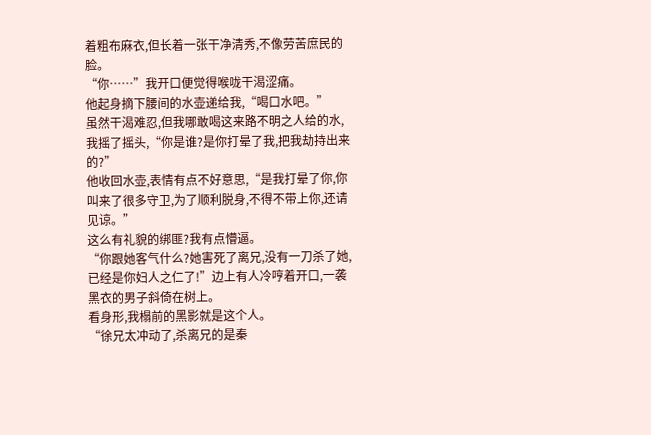着粗布麻衣,但长着一张干净清秀,不像劳苦庶民的脸。
“你……”我开口便觉得喉咙干渴涩痛。
他起身摘下腰间的水壶递给我,“喝口水吧。”
虽然干渴难忍,但我哪敢喝这来路不明之人给的水,我摇了摇头,“你是谁?是你打晕了我,把我劫持出来的?”
他收回水壶,表情有点不好意思,“是我打晕了你,你叫来了很多守卫,为了顺利脱身,不得不带上你,还请见谅。”
这么有礼貌的绑匪?我有点懵逼。
“你跟她客气什么?她害死了离兄,没有一刀杀了她,已经是你妇人之仁了!”边上有人冷哼着开口,一袭黑衣的男子斜倚在树上。
看身形,我榻前的黑影就是这个人。
“徐兄太冲动了,杀离兄的是秦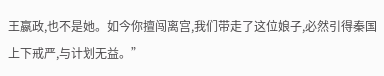王嬴政,也不是她。如今你擅闯离宫,我们带走了这位娘子,必然引得秦国上下戒严,与计划无益。”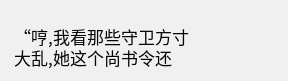“哼,我看那些守卫方寸大乱,她这个尚书令还